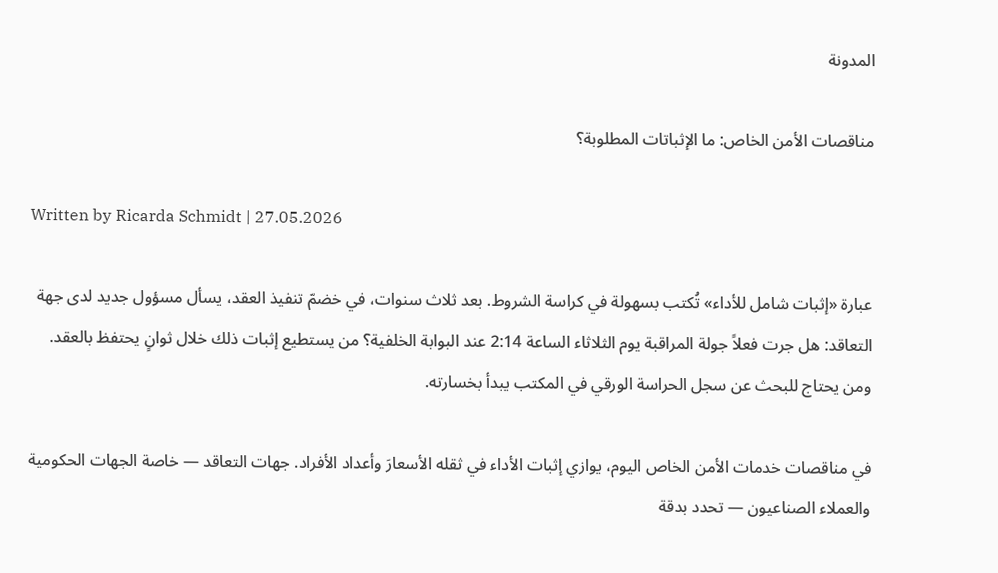المدونة

مناقصات الأمن الخاص: ما الإثباتات المطلوبة؟

Written by Ricarda Schmidt | 27.05.2026

عبارة «إثبات شامل للأداء» تُكتب بسهولة في كراسة الشروط. بعد ثلاث سنوات، في خضمّ تنفيذ العقد، يسأل مسؤول جديد لدى جهة التعاقد: هل جرت فعلاً جولة المراقبة يوم الثلاثاء الساعة 2:14 عند البوابة الخلفية؟ من يستطيع إثبات ذلك خلال ثوانٍ يحتفظ بالعقد. ومن يحتاج للبحث عن سجل الحراسة الورقي في المكتب يبدأ بخسارته.

في مناقصات خدمات الأمن الخاص اليوم، يوازي إثبات الأداء في ثقله الأسعارَ وأعداد الأفراد. جهات التعاقد — خاصة الجهات الحكومية والعملاء الصناعيون — تحدد بدقة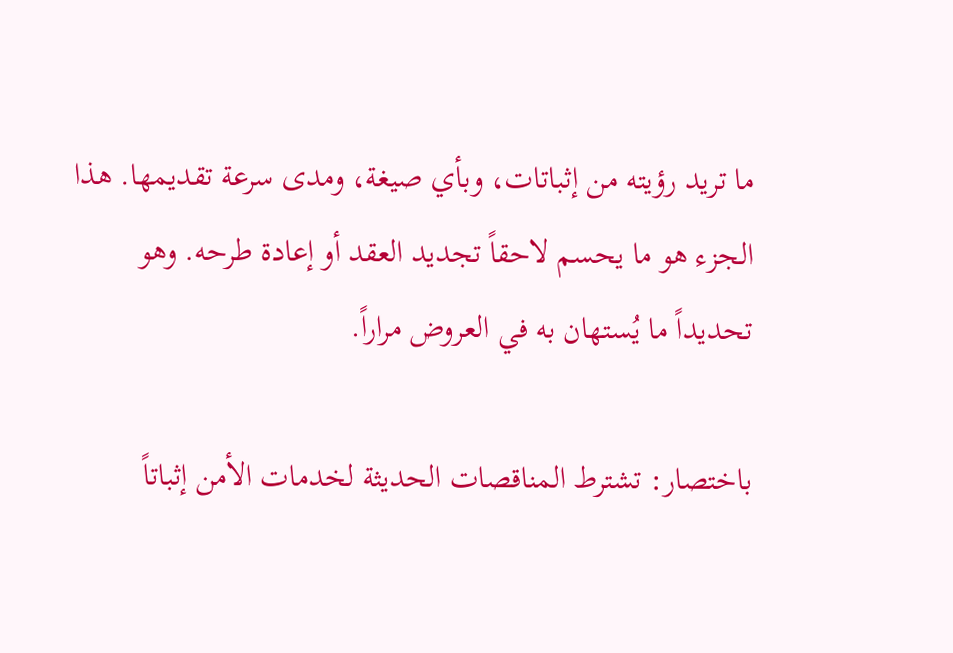ما تريد رؤيته من إثباتات، وبأي صيغة، ومدى سرعة تقديمها. هذا الجزء هو ما يحسم لاحقاً تجديد العقد أو إعادة طرحه. وهو تحديداً ما يُستهان به في العروض مراراً.

باختصار: تشترط المناقصات الحديثة لخدمات الأمن إثباتاً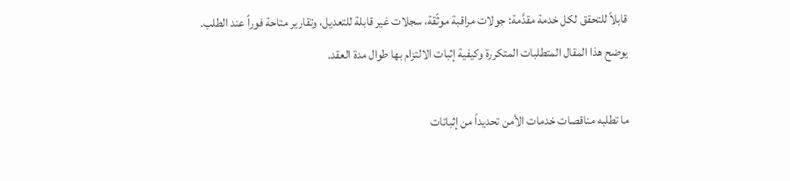قابلاً للتحقق لكل خدمة مقدَّمة: جولات مراقبة موثّقة، سجلات غير قابلة للتعديل، وتقارير متاحة فوراً عند الطلب. يوضح هذا المقال المتطلبات المتكررة وكيفية إثبات الالتزام بها طوال مدة العقد.

ما تطلبه مناقصات خدمات الأمن تحديداً من إثباتات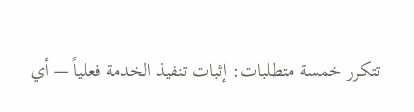تتكرر خمسة متطلبات: إثبات تنفيذ الخدمة فعلياً — أي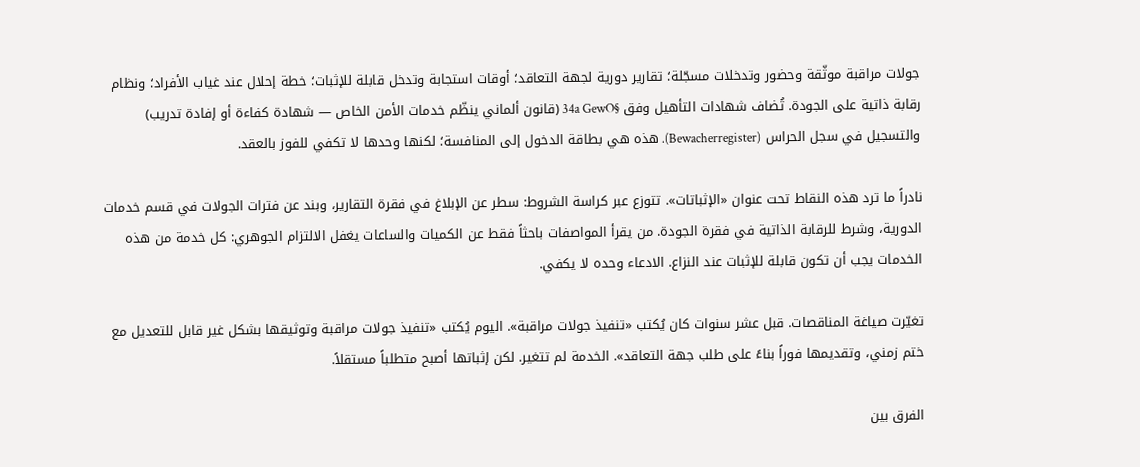جولات مراقبة موثّقة وحضور وتدخلات مسجّلة؛ تقارير دورية لجهة التعاقد؛ أوقات استجابة وتدخل قابلة للإثبات؛ خطة إحلال عند غياب الأفراد؛ ونظام رقابة ذاتية على الجودة. تُضاف شهادات التأهيل وفق §34a GewO (قانون ألماني ينظّم خدمات الأمن الخاص — شهادة كفاءة أو إفادة تدريب) والتسجيل في سجل الحراس (Bewacherregister). هذه هي بطاقة الدخول إلى المنافسة؛ لكنها وحدها لا تكفي للفوز بالعقد.

نادراً ما ترد هذه النقاط تحت عنوان «الإثباتات». تتوزع عبر كراسة الشروط: سطر عن الإبلاغ في فقرة التقارير، وبند عن فترات الجولات في قسم خدمات الدورية، وشرط للرقابة الذاتية في فقرة الجودة. من يقرأ المواصفات باحثاً فقط عن الكميات والساعات يغفل الالتزام الجوهري: كل خدمة من هذه الخدمات يجب أن تكون قابلة للإثبات عند النزاع. الادعاء وحده لا يكفي.

تغيّرت صياغة المناقصات. قبل عشر سنوات كان يُكتب «تنفيذ جولات مراقبة». اليوم يُكتب «تنفيذ جولات مراقبة وتوثيقها بشكل غير قابل للتعديل مع ختم زمني، وتقديمها فوراً بناءً على طلب جهة التعاقد». الخدمة لم تتغير. لكن إثباتها أصبح متطلباً مستقلاً.

الفرق بين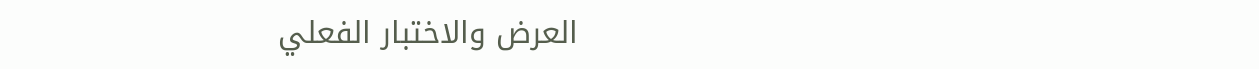العرض والاختبار الفعلي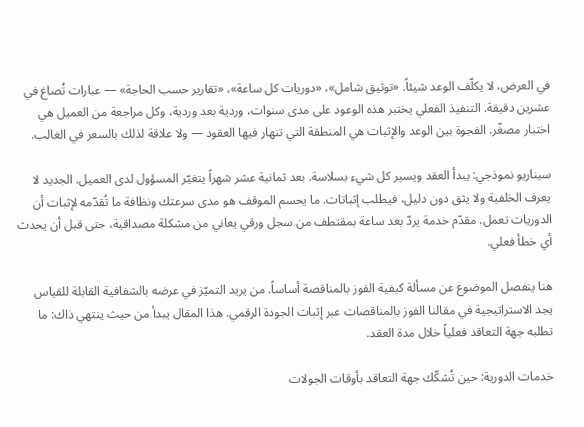في العرض، لا يكلّف الوعد شيئاً. «توثيق شامل»، «دوريات كل ساعة»، «تقارير حسب الحاجة» — عبارات تُصاغ في عشرين دقيقة. التنفيذ الفعلي يختبر هذه الوعود على مدى سنوات، وردية بعد وردية، وكل مراجعة من العميل هي اختبار مصغّر. الفجوة بين الوعد والإثبات هي المنطقة التي تنهار فيها العقود — ولا علاقة لذلك بالسعر في الغالب.

سيناريو نموذجي: يبدأ العقد ويسير كل شيء بسلاسة. بعد ثمانية عشر شهراً يتغيّر المسؤول لدى العميل. الجديد لا يعرف الخلفية ولا يثق دون دليل، فيطلب إثباتات. ما يحسم الموقف هو مدى سرعتك ونظافة ما تُقدّمه لإثبات أن الدوريات تعمل. مقدّم خدمة يردّ بعد ساعة بمقتطف من سجل ورقي يعاني من مشكلة مصداقية، حتى قبل أن يحدث أي خطأ فعلي.

هنا ينفصل الموضوع عن مسألة كيفية الفوز بالمناقصة أساساً. من يريد التميّز في عرضه بالشفافية القابلة للقياس يجد الاستراتيجية في مقالنا الفوز بالمناقصات عبر إثبات الجودة الرقمي. هذا المقال يبدأ من حيث ينتهي ذاك: ما تطلبه جهة التعاقد فعلياً خلال مدة العقد.

خدمات الدورية: حين تُشكّك جهة التعاقد بأوقات الجولات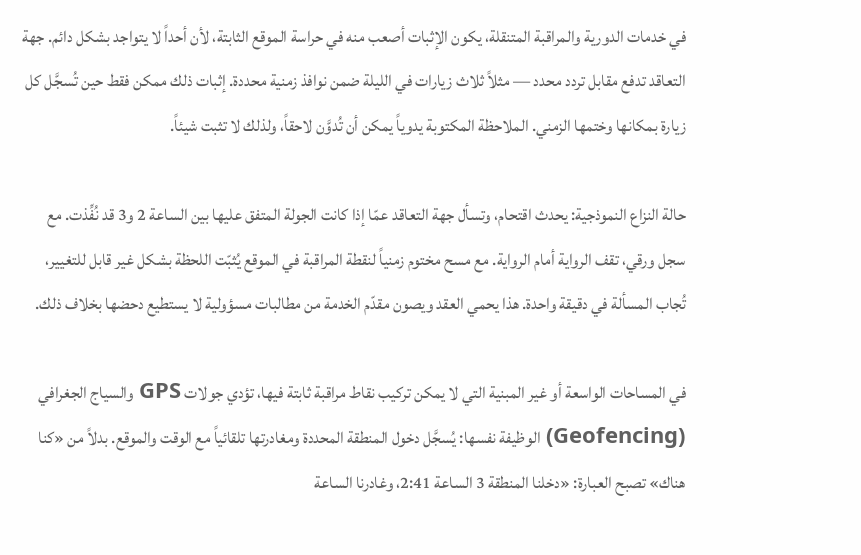في خدمات الدورية والمراقبة المتنقلة، يكون الإثبات أصعب منه في حراسة الموقع الثابتة، لأن أحداً لا يتواجد بشكل دائم. جهة التعاقد تدفع مقابل تردد محدد — مثلاً ثلاث زيارات في الليلة ضمن نوافذ زمنية محددة. إثبات ذلك ممكن فقط حين تُسجَّل كل زيارة بمكانها وختمها الزمني. الملاحظة المكتوبة يدوياً يمكن أن تُدوَّن لاحقاً، ولذلك لا تثبت شيئاً.

حالة النزاع النموذجية: يحدث اقتحام، وتسأل جهة التعاقد عمّا إذا كانت الجولة المتفق عليها بين الساعة 2 و3 قد نُفِّذت. مع سجل ورقي، تقف الرواية أمام الرواية. مع مسح مختوم زمنياً لنقطة المراقبة في الموقع يُثبّت اللحظة بشكل غير قابل للتغيير، تُجاب المسألة في دقيقة واحدة. هذا يحمي العقد ويصون مقدّم الخدمة من مطالبات مسؤولية لا يستطيع دحضها بخلاف ذلك.

في المساحات الواسعة أو غير المبنية التي لا يمكن تركيب نقاط مراقبة ثابتة فيها، تؤدي جولات GPS والسياج الجغرافي (Geofencing) الوظيفة نفسها: يُسجَّل دخول المنطقة المحددة ومغادرتها تلقائياً مع الوقت والموقع. بدلاً من «كنا هناك» تصبح العبارة: «دخلنا المنطقة 3 الساعة 2:41، وغادرنا الساعة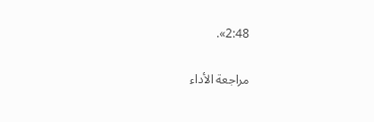2:48».

مراجعة الأداء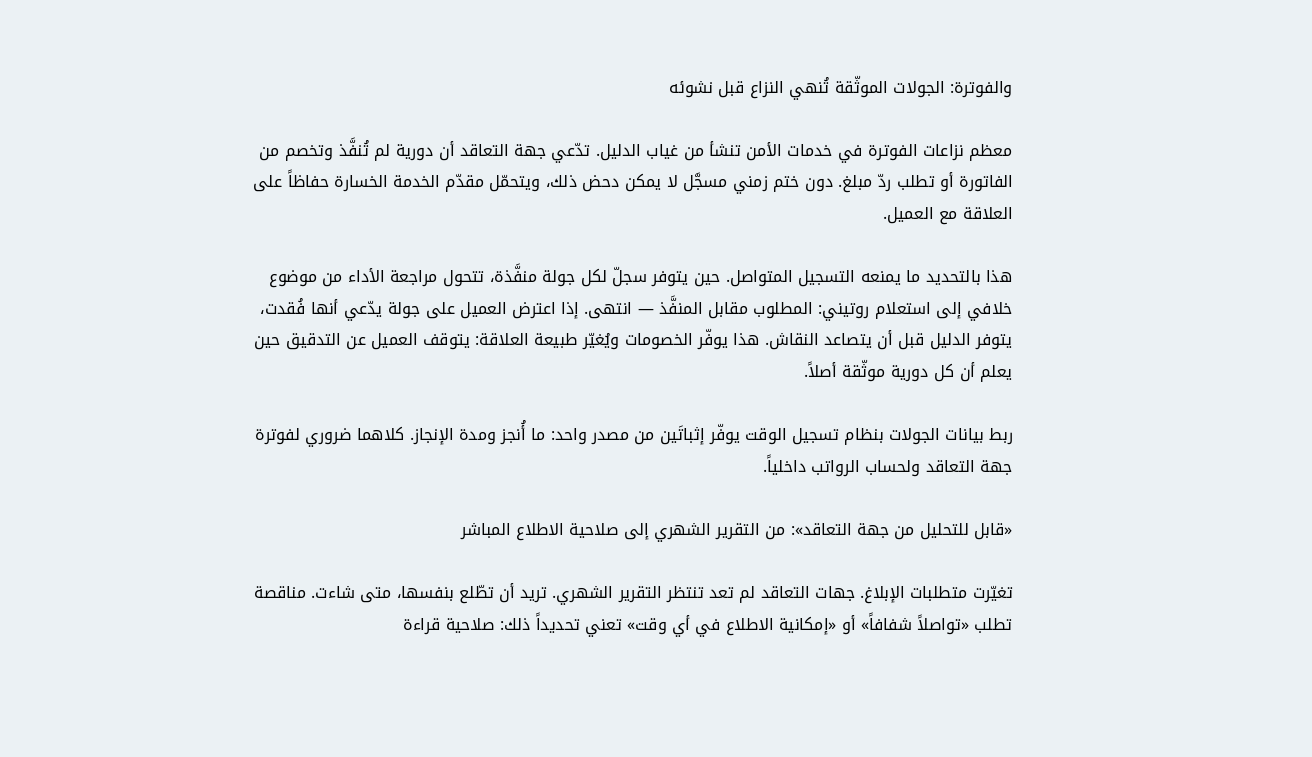والفوترة: الجولات الموثّقة تُنهي النزاع قبل نشوئه

معظم نزاعات الفوترة في خدمات الأمن تنشأ من غياب الدليل. تدّعي جهة التعاقد أن دورية لم تُنفَّذ وتخصم من الفاتورة أو تطلب ردّ مبلغ. دون ختم زمني مسجَّل لا يمكن دحض ذلك، ويتحمّل مقدّم الخدمة الخسارة حفاظاً على العلاقة مع العميل.

هذا بالتحديد ما يمنعه التسجيل المتواصل. حين يتوفر سجلّ لكل جولة منفَّذة، تتحول مراجعة الأداء من موضوع خلافي إلى استعلام روتيني: المطلوب مقابل المنفَّذ — انتهى. إذا اعترض العميل على جولة يدّعي أنها فُقدت، يتوفر الدليل قبل أن يتصاعد النقاش. هذا يوفّر الخصومات ويُغيّر طبيعة العلاقة: يتوقف العميل عن التدقيق حين يعلم أن كل دورية موثّقة أصلاً.

ربط بيانات الجولات بنظام تسجيل الوقت يوفّر إثباتَين من مصدر واحد: ما أُنجز ومدة الإنجاز. كلاهما ضروري لفوترة جهة التعاقد ولحساب الرواتب داخلياً.

«قابل للتحليل من جهة التعاقد»: من التقرير الشهري إلى صلاحية الاطلاع المباشر

تغيّرت متطلبات الإبلاغ. جهات التعاقد لم تعد تنتظر التقرير الشهري. تريد أن تطّلع بنفسها، متى شاءت. مناقصة تطلب «تواصلاً شفافاً» أو «إمكانية الاطلاع في أي وقت» تعني تحديداً ذلك: صلاحية قراءة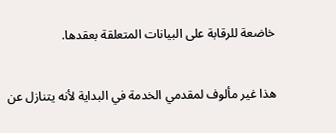خاضعة للرقابة على البيانات المتعلقة بعقدها.

هذا غير مألوف لمقدمي الخدمة في البداية لأنه يتنازل عن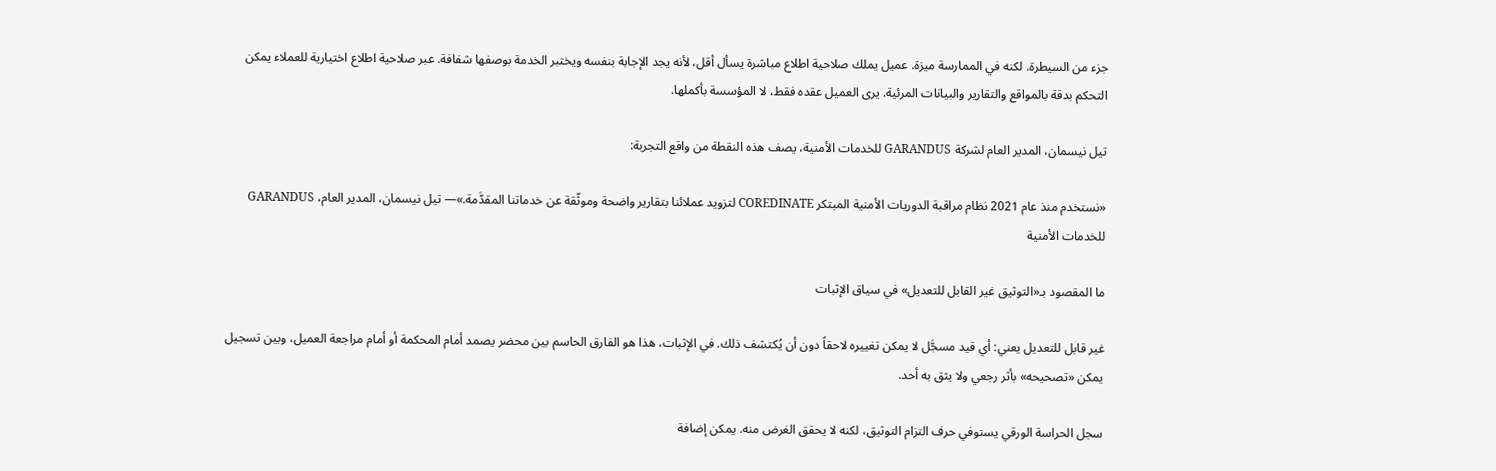جزء من السيطرة. لكنه في الممارسة ميزة. عميل يملك صلاحية اطلاع مباشرة يسأل أقل، لأنه يجد الإجابة بنفسه ويختبر الخدمة بوصفها شفافة. عبر صلاحية اطلاع اختيارية للعملاء يمكن التحكم بدقة بالمواقع والتقارير والبيانات المرئية. يرى العميل عقده فقط، لا المؤسسة بأكملها.

تيل نيسمان، المدير العام لشركة GARANDUS للخدمات الأمنية، يصف هذه النقطة من واقع التجربة:

«نستخدم منذ عام 2021 نظام مراقبة الدوريات الأمنية المبتكر COREDINATE لتزويد عملائنا بتقارير واضحة وموثّقة عن خدماتنا المقدَّمة.»— تيل نيسمان، المدير العام، GARANDUS للخدمات الأمنية

ما المقصود بـ«التوثيق غير القابل للتعديل» في سياق الإثبات

غير قابل للتعديل يعني: أي قيد مسجَّل لا يمكن تغييره لاحقاً دون أن يُكتشف ذلك. في الإثبات، هذا هو الفارق الحاسم بين محضر يصمد أمام المحكمة أو أمام مراجعة العميل، وبين تسجيل يمكن «تصحيحه» بأثر رجعي ولا يثق به أحد.

سجل الحراسة الورقي يستوفي حرف التزام التوثيق، لكنه لا يحقق الغرض منه. يمكن إضافة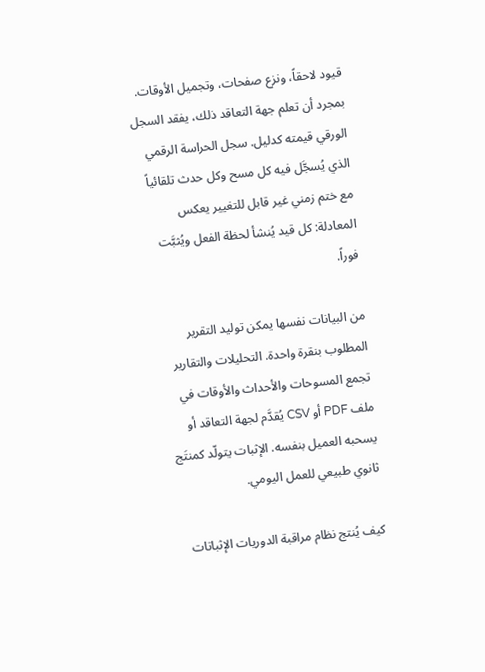قيود لاحقاً، ونزع صفحات، وتجميل الأوقات. بمجرد أن تعلم جهة التعاقد ذلك، يفقد السجل الورقي قيمته كدليل. سجل الحراسة الرقمي الذي يُسجَّل فيه كل مسح وكل حدث تلقائياً مع ختم زمني غير قابل للتغيير يعكس المعادلة: كل قيد يُنشأ لحظة الفعل ويُثبَّت فوراً.

من البيانات نفسها يمكن توليد التقرير المطلوب بنقرة واحدة. التحليلات والتقارير تجمع المسوحات والأحداث والأوقات في ملف PDF أو CSV يُقدَّم لجهة التعاقد أو يسحبه العميل بنفسه. الإثبات يتولّد كمنتَج ثانوي طبيعي للعمل اليومي.

كيف يُنتج نظام مراقبة الدوريات الإثباتات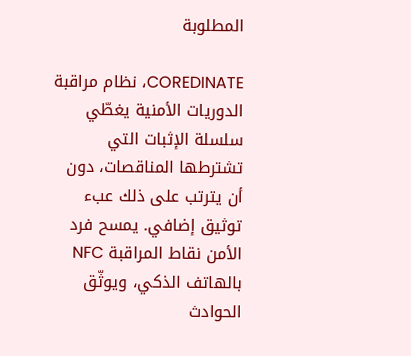المطلوبة

COREDINATE، نظام مراقبة الدوريات الأمنية يغطّي سلسلة الإثبات التي تشترطها المناقصات، دون أن يترتب على ذلك عبء توثيق إضافي. يمسح فرد الأمن نقاط المراقبة NFC بالهاتف الذكي، ويوثّق الحوادث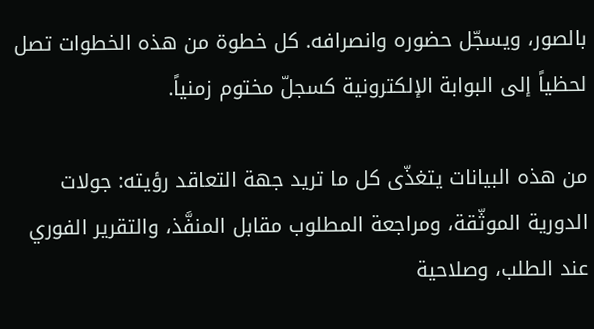بالصور، ويسجّل حضوره وانصرافه. كل خطوة من هذه الخطوات تصل لحظياً إلى البوابة الإلكترونية كسجلّ مختوم زمنياً.

من هذه البيانات يتغذّى كل ما تريد جهة التعاقد رؤيته: جولات الدورية الموثّقة، ومراجعة المطلوب مقابل المنفَّذ، والتقرير الفوري عند الطلب، وصلاحية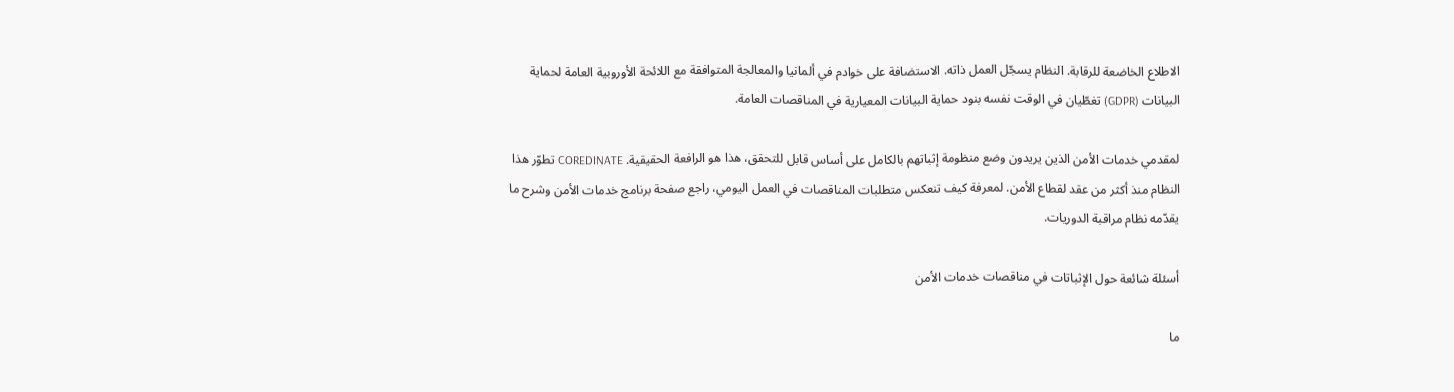الاطلاع الخاضعة للرقابة. النظام يسجّل العمل ذاته. الاستضافة على خوادم في ألمانيا والمعالجة المتوافقة مع اللائحة الأوروبية العامة لحماية البيانات (GDPR) تغطّيان في الوقت نفسه بنود حماية البيانات المعيارية في المناقصات العامة.

لمقدمي خدمات الأمن الذين يريدون وضع منظومة إثباتهم بالكامل على أساس قابل للتحقق، هذا هو الرافعة الحقيقية. COREDINATE تطوّر هذا النظام منذ أكثر من عقد لقطاع الأمن. لمعرفة كيف تنعكس متطلبات المناقصات في العمل اليومي، راجع صفحة برنامج خدمات الأمن وشرح ما يقدّمه نظام مراقبة الدوريات.

أسئلة شائعة حول الإثباتات في مناقصات خدمات الأمن

ما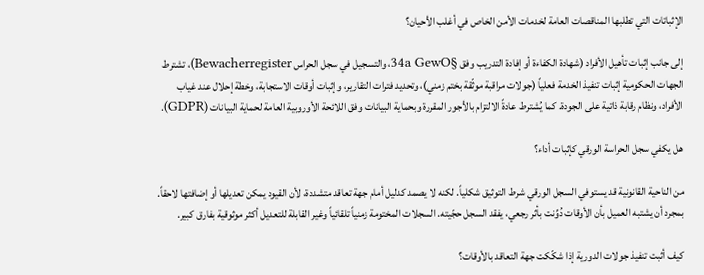الإثباتات التي تطلبها المناقصات العامة لخدمات الأمن الخاص في أغلب الأحيان؟

إلى جانب إثبات تأهيل الأفراد (شهادة الكفاءة أو إفادة التدريب وفق §34a GewO، والتسجيل في سجل الحراس Bewacherregister)، تشترط الجهات الحكومية إثبات تنفيذ الخدمة فعلياً (جولات مراقبة موثّقة بختم زمني)، وتحديد فترات التقارير، وإثبات أوقات الاستجابة، وخطة إحلال عند غياب الأفراد، ونظام رقابة ذاتية على الجودة. كما يُشترط عادةً الالتزام بالأجور المقررة وبحماية البيانات وفق اللائحة الأوروبية العامة لحماية البيانات (GDPR).

هل يكفي سجل الحراسة الورقي كإثبات أداء؟

من الناحية القانونية قد يستوفي السجل الورقي شرط التوثيق شكلياً. لكنه لا يصمد كدليل أمام جهة تعاقد متشددة، لأن القيود يمكن تعديلها أو إضافتها لاحقاً. بمجرد أن يشتبه العميل بأن الأوقات دُوِّنت بأثر رجعي، يفقد السجل حجّيته. السجلات المختومة زمنياً تلقائياً وغير القابلة للتعديل أكثر موثوقية بفارق كبير.

كيف أثبت تنفيذ جولات الدورية إذا شكّكت جهة التعاقد بالأوقات؟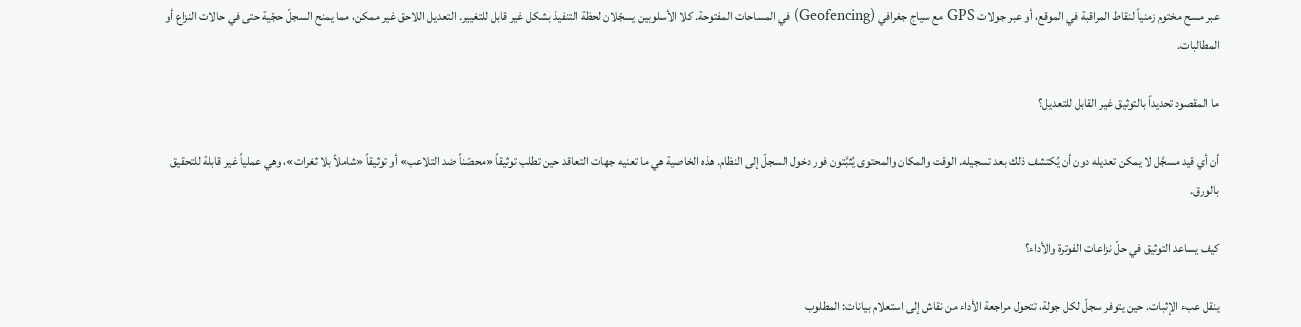عبر مسح مختوم زمنياً لنقاط المراقبة في الموقع، أو عبر جولات GPS مع سياج جغرافي (Geofencing) في المساحات المفتوحة. كلا الأسلوبين يسجّلان لحظة التنفيذ بشكل غير قابل للتغيير. التعديل اللاحق غير ممكن، مما يمنح السجلّ حجّية حتى في حالات النزاع أو المطالبات.

ما المقصود تحديداً بالتوثيق غير القابل للتعديل؟

أن أي قيد مسجَّل لا يمكن تعديله دون أن يُكتشف ذلك بعد تسجيله. الوقت والمكان والمحتوى يُثبَّتون فور دخول السجلّ إلى النظام. هذه الخاصية هي ما تعنيه جهات التعاقد حين تطلب توثيقاً «محصّناً ضد التلاعب» أو توثيقاً «شاملاً بلا ثغرات»، وهي عملياً غير قابلة للتحقيق بالورق.

كيف يساعد التوثيق في حلّ نزاعات الفوترة والأداء؟

ينقل عبء الإثبات. حين يتوفر سجلّ لكل جولة، تتحول مراجعة الأداء من نقاش إلى استعلام بيانات: المطلوب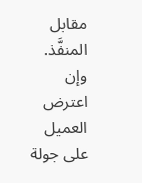مقابل المنفَّذ. وإن اعترض العميل على جولة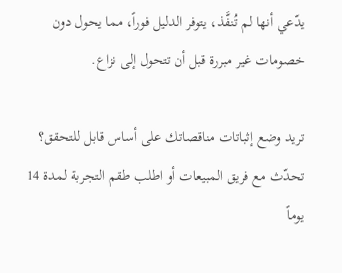يدّعي أنها لم تُنفَّذ، يتوفر الدليل فوراً، مما يحول دون خصومات غير مبررة قبل أن تتحول إلى نزاع.

تريد وضع إثباتات مناقصاتك على أساس قابل للتحقق؟ تحدّث مع فريق المبيعات أو اطلب طقم التجربة لمدة 14 يوماً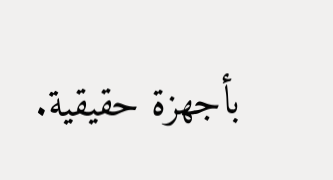بأجهزة حقيقية.